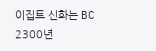이집트 신화는 BC 2300년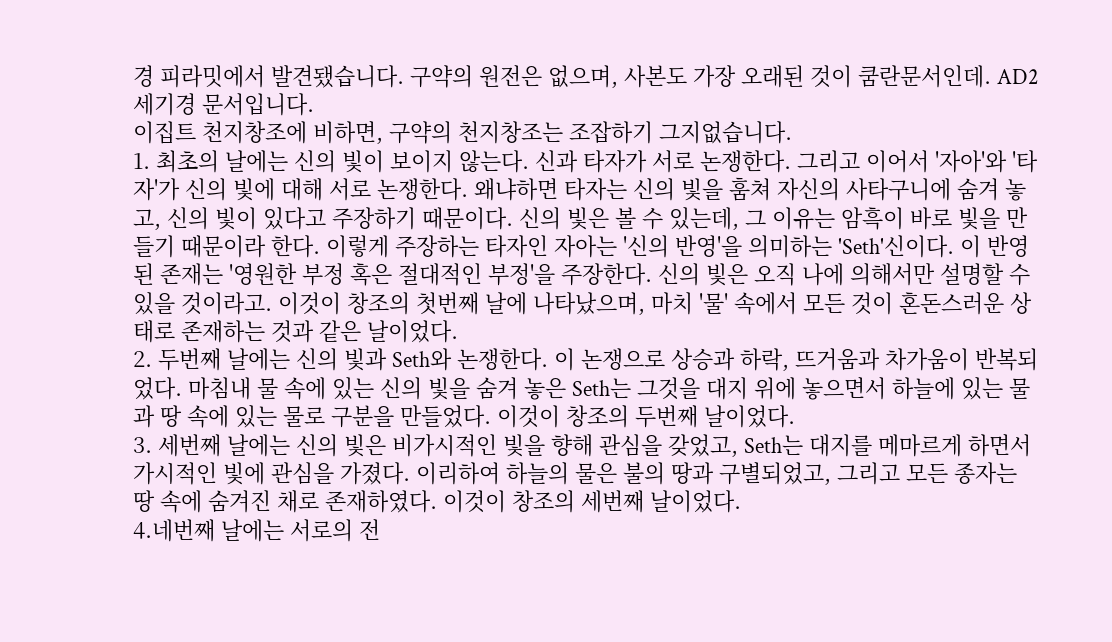경 피라밋에서 발견됐습니다. 구약의 원전은 없으며, 사본도 가장 오래된 것이 쿰란문서인데. AD2세기경 문서입니다.
이집트 천지창조에 비하면, 구약의 천지창조는 조잡하기 그지없습니다.
1. 최초의 날에는 신의 빛이 보이지 않는다. 신과 타자가 서로 논쟁한다. 그리고 이어서 '자아'와 '타자'가 신의 빛에 대해 서로 논쟁한다. 왜냐하면 타자는 신의 빛을 훔쳐 자신의 사타구니에 숨겨 놓고, 신의 빛이 있다고 주장하기 때문이다. 신의 빛은 볼 수 있는데, 그 이유는 암흑이 바로 빛을 만들기 때문이라 한다. 이렇게 주장하는 타자인 자아는 '신의 반영'을 의미하는 'Seth'신이다. 이 반영된 존재는 '영원한 부정 혹은 절대적인 부정'을 주장한다. 신의 빛은 오직 나에 의해서만 설명할 수 있을 것이라고. 이것이 창조의 첫번째 날에 나타났으며, 마치 '물' 속에서 모든 것이 혼돈스러운 상태로 존재하는 것과 같은 날이었다.
2. 두번째 날에는 신의 빛과 Seth와 논쟁한다. 이 논쟁으로 상승과 하락, 뜨거움과 차가움이 반복되었다. 마침내 물 속에 있는 신의 빛을 숨겨 놓은 Seth는 그것을 대지 위에 놓으면서 하늘에 있는 물과 땅 속에 있는 물로 구분을 만들었다. 이것이 창조의 두번째 날이었다.
3. 세번째 날에는 신의 빛은 비가시적인 빛을 향해 관심을 갖었고, Seth는 대지를 메마르게 하면서 가시적인 빛에 관심을 가졌다. 이리하여 하늘의 물은 불의 땅과 구별되었고, 그리고 모든 종자는 땅 속에 숨겨진 채로 존재하였다. 이것이 창조의 세번째 날이었다.
4.네번째 날에는 서로의 전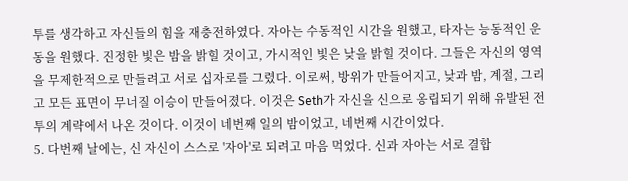투를 생각하고 자신들의 힘을 재충전하였다. 자아는 수동적인 시간을 원했고, 타자는 능동적인 운동을 원했다. 진정한 빛은 밤을 밝힐 것이고, 가시적인 빛은 낮을 밝힐 것이다. 그들은 자신의 영역을 무제한적으로 만들려고 서로 십자로를 그렸다. 이로써, 방위가 만들어지고, 낮과 밤, 계절, 그리고 모든 표면이 무너질 이승이 만들어졌다. 이것은 Seth가 자신을 신으로 옹립되기 위해 유발된 전투의 계략에서 나온 것이다. 이것이 네번째 일의 밤이었고, 네번째 시간이었다.
5. 다번째 날에는, 신 자신이 스스로 '자아'로 되려고 마음 먹었다. 신과 자아는 서로 결합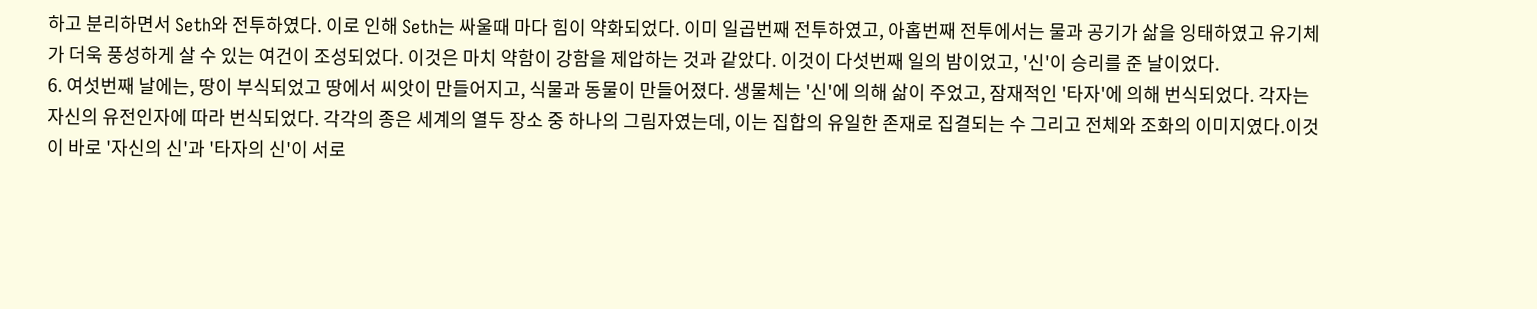하고 분리하면서 Seth와 전투하였다. 이로 인해 Seth는 싸울때 마다 힘이 약화되었다. 이미 일곱번째 전투하였고, 아홉번째 전투에서는 물과 공기가 삶을 잉태하였고 유기체가 더욱 풍성하게 살 수 있는 여건이 조성되었다. 이것은 마치 약함이 강함을 제압하는 것과 같았다. 이것이 다섯번째 일의 밤이었고, '신'이 승리를 준 날이었다.
6. 여섯번째 날에는, 땅이 부식되었고 땅에서 씨앗이 만들어지고, 식물과 동물이 만들어졌다. 생물체는 '신'에 의해 삶이 주었고, 잠재적인 '타자'에 의해 번식되었다. 각자는 자신의 유전인자에 따라 번식되었다. 각각의 종은 세계의 열두 장소 중 하나의 그림자였는데, 이는 집합의 유일한 존재로 집결되는 수 그리고 전체와 조화의 이미지였다.이것이 바로 '자신의 신'과 '타자의 신'이 서로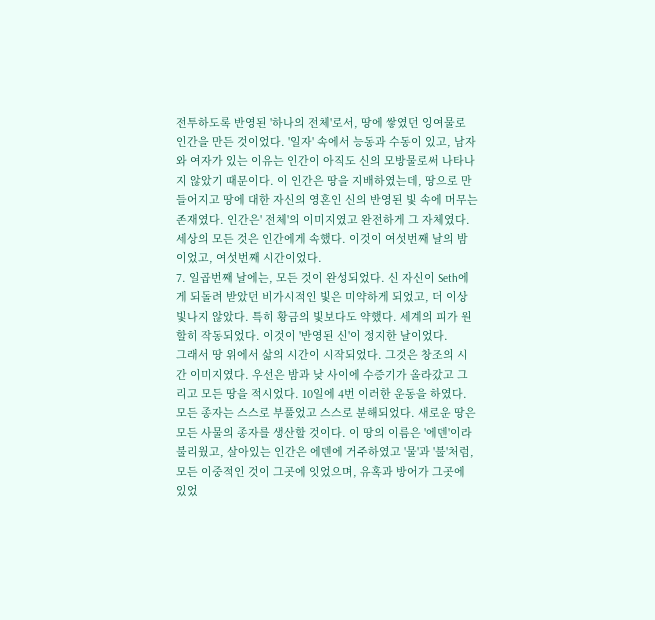전투하도록 반영된 '하나의 전체'로서, 땅에 쌓였던 잉여물로 인간을 만든 것이었다. '일자' 속에서 능동과 수동이 있고, 남자와 여자가 있는 이유는 인간이 아직도 신의 모방물로써 나타나지 않았기 때문이다. 이 인간은 땅을 지배하였는데, 땅으로 만들어지고 땅에 대한 자신의 영혼인 신의 반영된 빛 속에 머무는 존재였다. 인간은' 전체'의 이미지였고 완전하게 그 자체였다. 세상의 모든 것은 인간에게 속했다. 이것이 여섯번째 날의 밤이었고, 여섯번째 시간이었다.
7. 일곱번째 날에는, 모든 것이 완성되었다. 신 자신이 Seth에게 되돌려 받았던 비가시적인 빛은 미약하게 되었고, 더 이상 빛나지 않았다. 특히 황금의 빛보다도 약했다. 세계의 피가 원할히 작동되었다. 이것이 '반영된 신'이 정지한 날이었다.
그래서 땅 위에서 삶의 시간이 시작되었다. 그것은 창조의 시간 이미지였다. 우선은 밤과 낮 사이에 수증기가 올라갔고 그리고 모든 땅을 적시었다. 10일에 4번 이러한 운동을 하였다. 모든 종자는 스스로 부풀었고 스스로 분해되었다. 새로운 땅은 모든 사물의 종자를 생산할 것이다. 이 땅의 이름은 '에덴'이라 불리웠고, 살아있는 인간은 에덴에 거주하였고 '물'과 '불'처럼, 모든 이중적인 것이 그곳에 잇었으며, 유혹과 방어가 그곳에 있었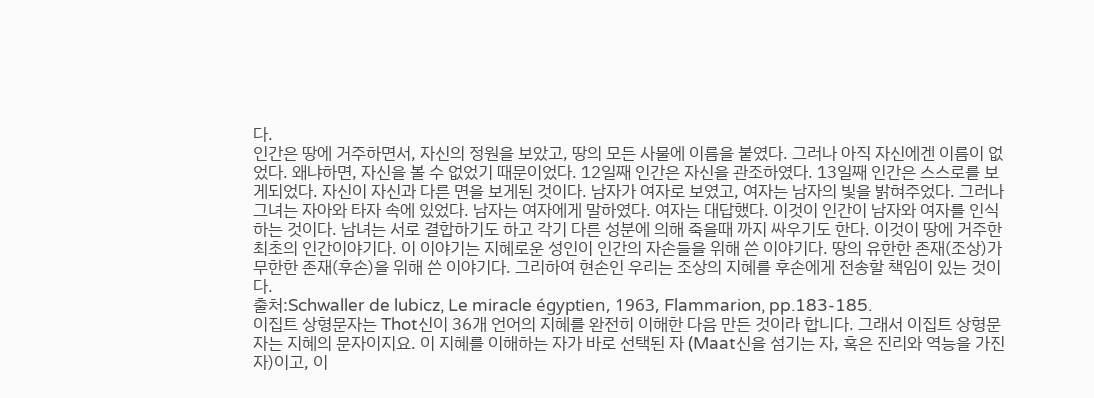다.
인간은 땅에 거주하면서, 자신의 정원을 보았고, 땅의 모든 사물에 이름을 붙였다. 그러나 아직 자신에겐 이름이 없었다. 왜냐하면, 자신을 볼 수 없었기 때문이었다. 12일째 인간은 자신을 관조하였다. 13일째 인간은 스스로를 보게되었다. 자신이 자신과 다른 면을 보게된 것이다. 남자가 여자로 보였고, 여자는 남자의 빛을 밝혀주었다. 그러나 그녀는 자아와 타자 속에 있었다. 남자는 여자에게 말하였다. 여자는 대답했다. 이것이 인간이 남자와 여자를 인식하는 것이다. 남녀는 서로 결합하기도 하고 각기 다른 성분에 의해 죽을때 까지 싸우기도 한다. 이것이 땅에 거주한 최초의 인간이야기다. 이 이야기는 지혜로운 성인이 인간의 자손들을 위해 쓴 이야기다. 땅의 유한한 존재(조상)가 무한한 존재(후손)을 위해 쓴 이야기다. 그리하여 현손인 우리는 조상의 지혜를 후손에게 전송할 책임이 있는 것이다.
출처:Schwaller de lubicz, Le miracle égyptien, 1963, Flammarion, pp.183-185.
이집트 상형문자는 Thot신이 36개 언어의 지혜를 완전히 이해한 다음 만든 것이라 합니다. 그래서 이집트 상형문자는 지혜의 문자이지요. 이 지혜를 이해하는 자가 바로 선택된 자 (Maat신을 섬기는 자, 혹은 진리와 역능을 가진자)이고, 이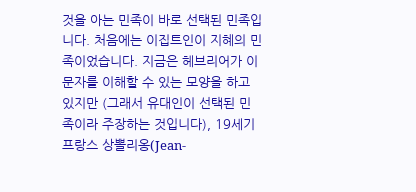것을 아는 민족이 바로 선택된 민족입니다. 처음에는 이집트인이 지혜의 민족이었습니다. 지금은 헤브리어가 이 문자를 이해할 수 있는 모양을 하고 있지만 (그래서 유대인이 선택된 민족이라 주장하는 것입니다), 19세기 프랑스 상뽈리옹(Jean-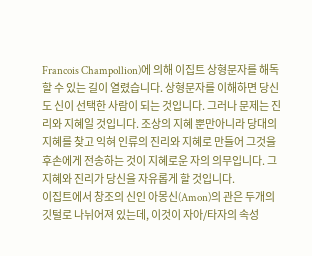Francois Champollion)에 의해 이집트 상형문자를 해독할 수 있는 길이 열렸습니다. 상형문자를 이해하면 당신도 신이 선택한 사람이 되는 것입니다. 그러나 문제는 진리와 지혜일 것입니다. 조상의 지혜 뿐만아니라 당대의 지혜를 찾고 익혀 인류의 진리와 지혜로 만들어 그것을 후손에게 전송하는 것이 지혜로운 자의 의무입니다. 그 지혜와 진리가 당신을 자유롭게 할 것입니다.
이집트에서 창조의 신인 아몽신(Amon)의 관은 두개의 깃털로 나뉘어져 있는데, 이것이 자아/타자의 속성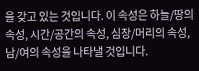을 갖고 있는 것입니다. 이 속성은 하늘/땅의 속성, 시간/공간의 속성, 심장/머리의 속성, 남/여의 속성을 나타낼 것입니다.